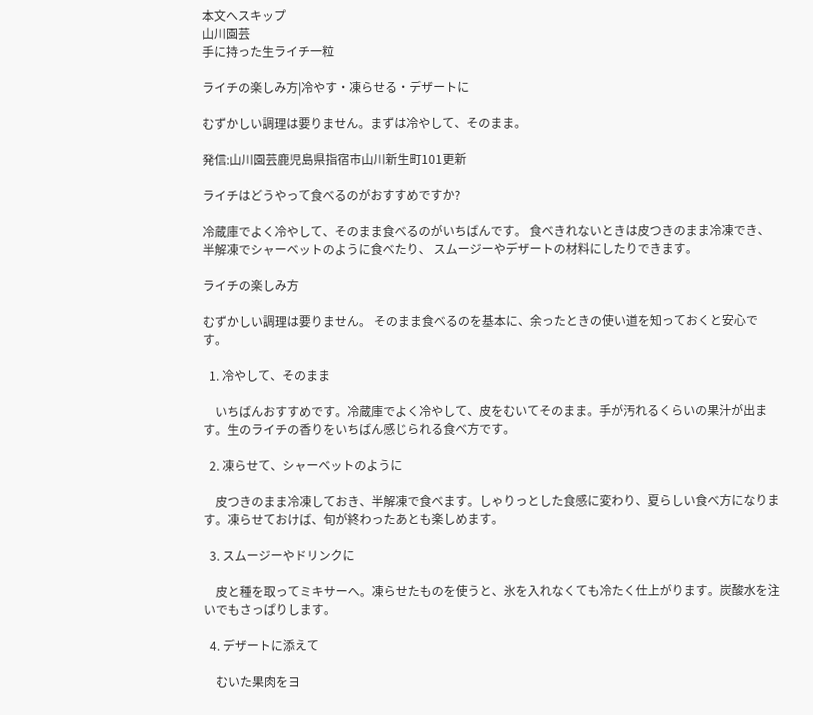本文へスキップ
山川園芸
手に持った生ライチ一粒

ライチの楽しみ方|冷やす・凍らせる・デザートに

むずかしい調理は要りません。まずは冷やして、そのまま。

発信:山川園芸鹿児島県指宿市山川新生町101更新

ライチはどうやって食べるのがおすすめですか?

冷蔵庫でよく冷やして、そのまま食べるのがいちばんです。 食べきれないときは皮つきのまま冷凍でき、 半解凍でシャーベットのように食べたり、 スムージーやデザートの材料にしたりできます。

ライチの楽しみ方

むずかしい調理は要りません。 そのまま食べるのを基本に、余ったときの使い道を知っておくと安心です。

  1. 冷やして、そのまま

    いちばんおすすめです。冷蔵庫でよく冷やして、皮をむいてそのまま。手が汚れるくらいの果汁が出ます。生のライチの香りをいちばん感じられる食べ方です。

  2. 凍らせて、シャーベットのように

    皮つきのまま冷凍しておき、半解凍で食べます。しゃりっとした食感に変わり、夏らしい食べ方になります。凍らせておけば、旬が終わったあとも楽しめます。

  3. スムージーやドリンクに

    皮と種を取ってミキサーへ。凍らせたものを使うと、氷を入れなくても冷たく仕上がります。炭酸水を注いでもさっぱりします。

  4. デザートに添えて

    むいた果肉をヨ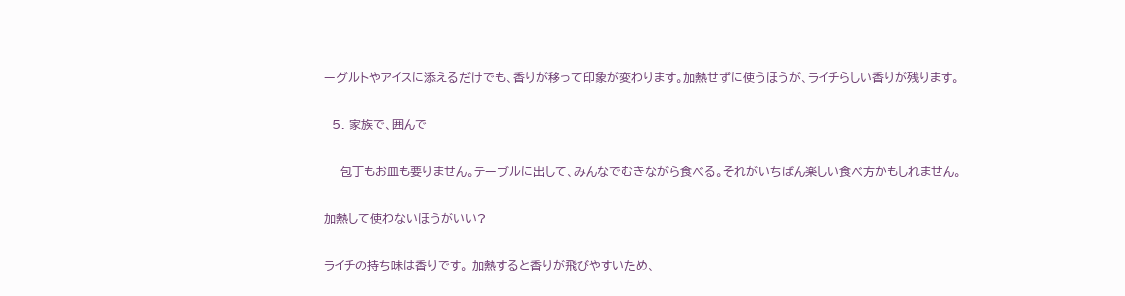ーグルトやアイスに添えるだけでも、香りが移って印象が変わります。加熱せずに使うほうが、ライチらしい香りが残ります。

  5. 家族で、囲んで

    包丁もお皿も要りません。テーブルに出して、みんなでむきながら食べる。それがいちばん楽しい食べ方かもしれません。

加熱して使わないほうがいい?

ライチの持ち味は香りです。 加熱すると香りが飛びやすいため、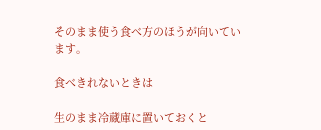そのまま使う食べ方のほうが向いています。

食べきれないときは

生のまま冷蔵庫に置いておくと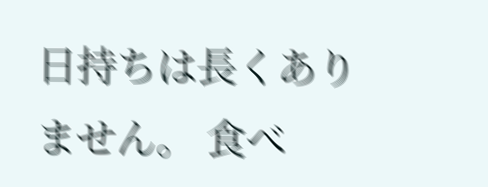日持ちは長くありません。 食べ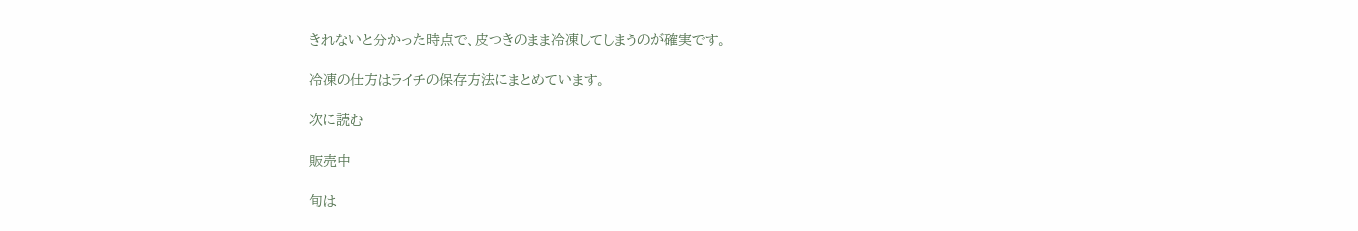きれないと分かった時点で、皮つきのまま冷凍してしまうのが確実です。

冷凍の仕方はライチの保存方法にまとめています。

次に読む

販売中

旬は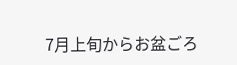7月上旬からお盆ごろ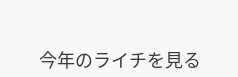今年のライチを見る